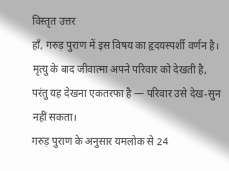विस्तृत उत्तर
हाँ, गरुड़ पुराण में इस विषय का हृदयस्पर्शी वर्णन है। मृत्यु के बाद जीवात्मा अपने परिवार को देखती है, परंतु यह देखना एकतरफा है — परिवार उसे देख-सुन नहीं सकता।
गरुड़ पुराण के अनुसार यमलोक से 24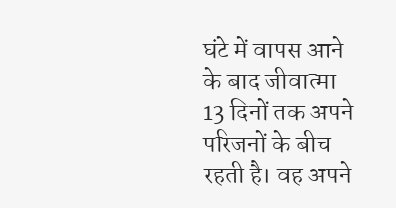घंटे में वापस आने के बाद जीवात्मा 13 दिनों तक अपने परिजनों के बीच रहती है। वह अपने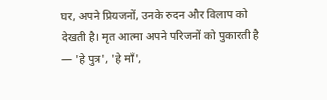घर, अपने प्रियजनों, उनके रुदन और विलाप को देखती है। मृत आत्मा अपने परिजनों को पुकारती है — 'हे पुत्र', 'हे माँ',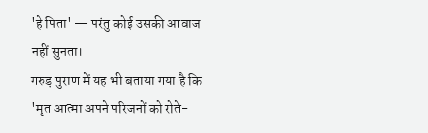'हे पिता' — परंतु कोई उसकी आवाज नहीं सुनता।
गरुड़ पुराण में यह भी बताया गया है कि 'मृत आत्मा अपने परिजनों को रोते-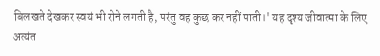बिलखते देखकर स्वयं भी रोने लगती है, परंतु वह कुछ कर नहीं पाती।' यह दृश्य जीवात्मा के लिए अत्यंत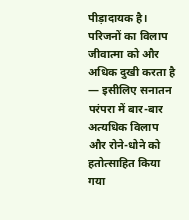पीड़ादायक है।
परिजनों का विलाप जीवात्मा को और अधिक दुखी करता है — इसीलिए सनातन परंपरा में बार-बार अत्यधिक विलाप और रोने-धोने को हतोत्साहित किया गया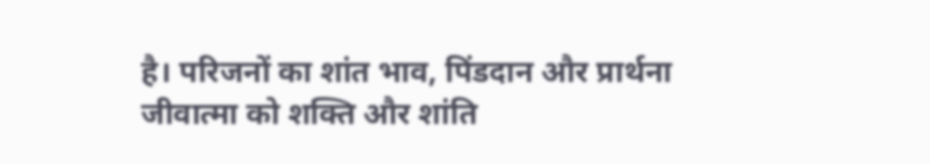है। परिजनों का शांत भाव, पिंडदान और प्रार्थना जीवात्मा को शक्ति और शांति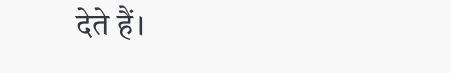देते हैं।